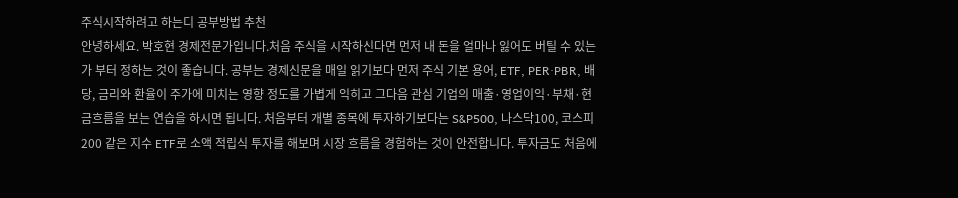주식시작하려고 하는디 공부방법 추천
안녕하세요. 박호현 경제전문가입니다.처음 주식을 시작하신다면 먼저 내 돈을 얼마나 잃어도 버틸 수 있는가 부터 정하는 것이 좋습니다. 공부는 경제신문을 매일 읽기보다 먼저 주식 기본 용어, ETF, PER·PBR, 배당, 금리와 환율이 주가에 미치는 영향 정도를 가볍게 익히고 그다음 관심 기업의 매출·영업이익·부채·현금흐름을 보는 연습을 하시면 됩니다. 처음부터 개별 종목에 투자하기보다는 S&P500, 나스닥100, 코스피200 같은 지수 ETF로 소액 적립식 투자를 해보며 시장 흐름을 경험하는 것이 안전합니다. 투자금도 처음에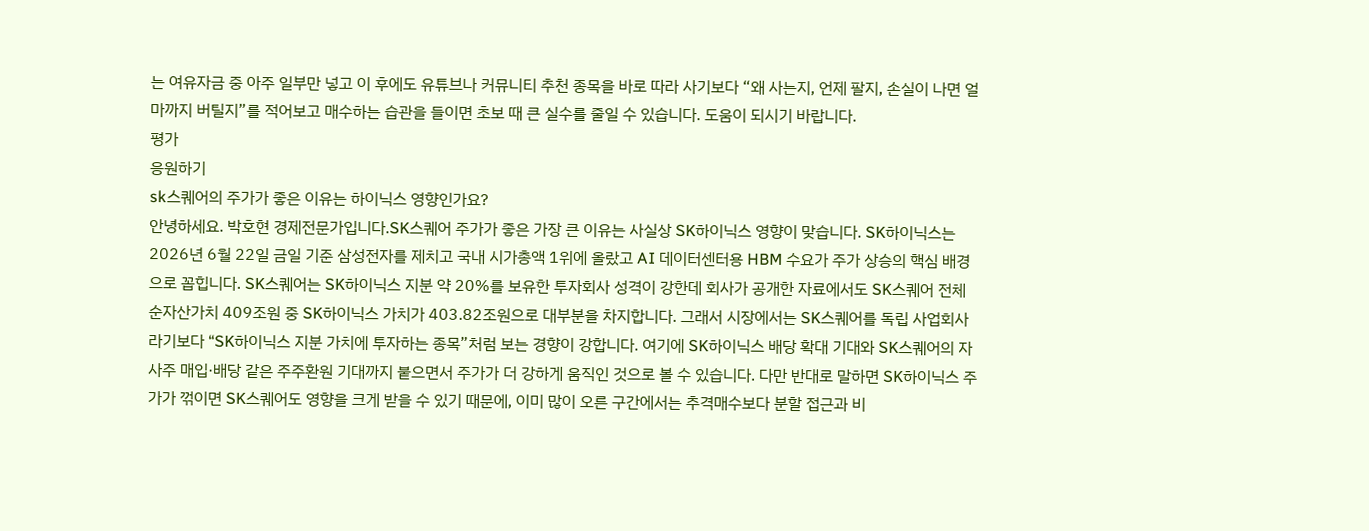는 여유자금 중 아주 일부만 넣고 이 후에도 유튜브나 커뮤니티 추천 종목을 바로 따라 사기보다 “왜 사는지, 언제 팔지, 손실이 나면 얼마까지 버틸지”를 적어보고 매수하는 습관을 들이면 초보 때 큰 실수를 줄일 수 있습니다. 도움이 되시기 바랍니다.
평가
응원하기
sk스퀘어의 주가가 좋은 이유는 하이닉스 영향인가요?
안녕하세요. 박호현 경제전문가입니다.SK스퀘어 주가가 좋은 가장 큰 이유는 사실상 SK하이닉스 영향이 맞습니다. SK하이닉스는 2026년 6월 22일 금일 기준 삼성전자를 제치고 국내 시가총액 1위에 올랐고 AI 데이터센터용 HBM 수요가 주가 상승의 핵심 배경으로 꼽힙니다. SK스퀘어는 SK하이닉스 지분 약 20%를 보유한 투자회사 성격이 강한데 회사가 공개한 자료에서도 SK스퀘어 전체 순자산가치 409조원 중 SK하이닉스 가치가 403.82조원으로 대부분을 차지합니다. 그래서 시장에서는 SK스퀘어를 독립 사업회사라기보다 “SK하이닉스 지분 가치에 투자하는 종목”처럼 보는 경향이 강합니다. 여기에 SK하이닉스 배당 확대 기대와 SK스퀘어의 자사주 매입·배당 같은 주주환원 기대까지 붙으면서 주가가 더 강하게 움직인 것으로 볼 수 있습니다. 다만 반대로 말하면 SK하이닉스 주가가 꺾이면 SK스퀘어도 영향을 크게 받을 수 있기 때문에, 이미 많이 오른 구간에서는 추격매수보다 분할 접근과 비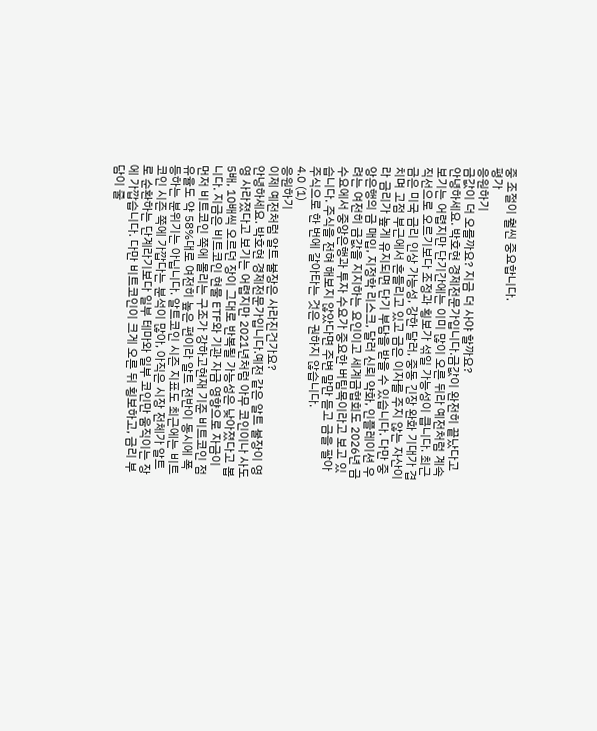중 조절이 훨씬 중요합니다.
평가
응원하기
금값이 더 오를까요? 지금 더 사야 할까요?
안녕하세요. 박호현 경제전문가입니다.금값이 완전히 끝났다고 보기는 어렵지만 단기간에는 이미 많이 오른 뒤라 예전처럼 계속 직선으로 오르기보다 조정과 횡보가 섞일 가능성이 큽니다. 최근 금은 미국 금리 인상 가능성, 강한 달러, 중동 긴장 완화 기대가 겹치며 고점 부근에서 흔들리고 있고 금은 이자를 주지 않는 자산이라 금리가 높게 유지되면 단기 부담을 받을 수 있습니다. 다만 중앙은행의 금 매입, 지정학 리스크, 달러 신뢰 약화, 인플레이션 우려는 여전히 금값을 지지하는 요인이고 세계금협회도 2026년 금 수요에서 중앙은행과 투자 수요가 중요한 버팀목이라고 보고 있습니다. 주식을 전혀 해보지 않았다면 주변 말만 듣고 금을 팔아 주식으로 한 번에 갈아타는 것은 권하지 않습니다.
4.0 (1)
응원하기
이제 예전처럼 알트 불장은 사라진건가요?
안녕하세요. 박호현 경제전문가입니다.예전 같은 알트 불장이 영영 사라졌다고 보기는 어렵지만 2021년처럼 아무 코인이나 사도 5배, 10배씩 오르던 장이 그대로 반복될 가능성은 낮아졌다고 봅니다. 지금은 비트코인 현물 ETF와 기관 자금 영향으로 자금이 먼저 비트코인 쪽에 몰리는 구조가 강하고현재 기준 비트코인 점유율도 약 58%대로 여전히 높은 편이라 알트 전반이 동시에 폭등하는 분위기는 아닙니다. 알트코인 시즌 지표도 최근에는 비트코인 시즌 쪽에 가깝다는 분석이 많아, 아직은 시장 전체가 알트로 순환하는 단계라기보다 일부 테마와 일부 코인만 움직이는 장에 가깝습니다. 다만 비트코인이 크게 오른 뒤 횡보하고, 금리 부담이 줄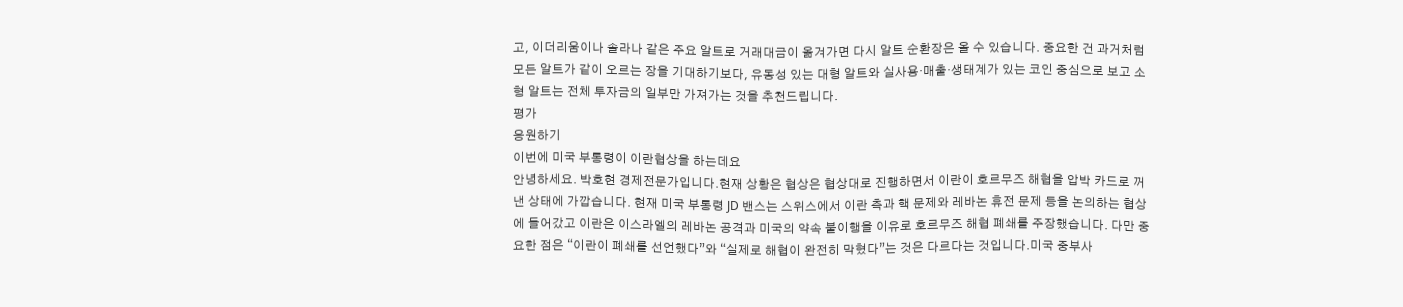고, 이더리움이나 솔라나 같은 주요 알트로 거래대금이 옮겨가면 다시 알트 순환장은 올 수 있습니다. 중요한 건 과거처럼 모든 알트가 같이 오르는 장을 기대하기보다, 유동성 있는 대형 알트와 실사용·매출·생태계가 있는 코인 중심으로 보고 소형 알트는 전체 투자금의 일부만 가져가는 것을 추천드립니다.
평가
응원하기
이번에 미국 부통령이 이란협상을 하는데요
안녕하세요. 박호현 경제전문가입니다.현재 상황은 협상은 협상대로 진행하면서 이란이 호르무즈 해협을 압박 카드로 꺼낸 상태에 가깝습니다. 현재 미국 부통령 JD 밴스는 스위스에서 이란 측과 핵 문제와 레바논 휴전 문제 등을 논의하는 협상에 들어갔고 이란은 이스라엘의 레바논 공격과 미국의 약속 불이행을 이유로 호르무즈 해협 폐쇄를 주장했습니다. 다만 중요한 점은 “이란이 폐쇄를 선언했다”와 “실제로 해협이 완전히 막혔다”는 것은 다르다는 것입니다.미국 중부사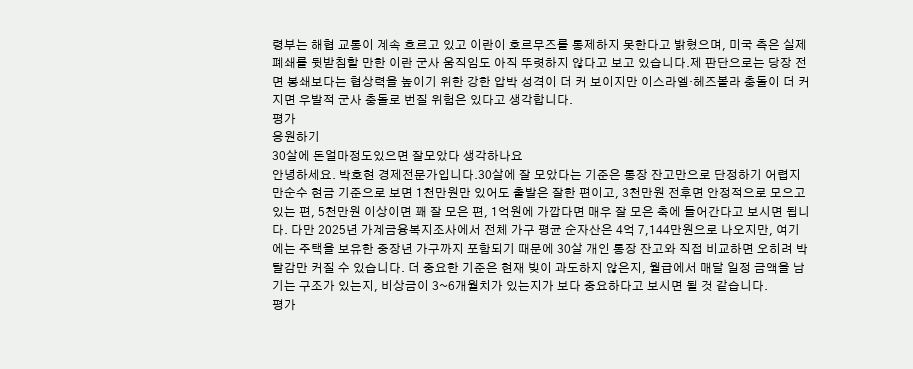령부는 해협 교통이 계속 흐르고 있고 이란이 호르무즈를 통제하지 못한다고 밝혔으며, 미국 측은 실제 폐쇄를 뒷받침할 만한 이란 군사 움직임도 아직 뚜렷하지 않다고 보고 있습니다.제 판단으로는 당장 전면 봉쇄보다는 협상력을 높이기 위한 강한 압박 성격이 더 커 보이지만 이스라엘·헤즈볼라 충돌이 더 커지면 우발적 군사 충돌로 번질 위험은 있다고 생각합니다.
평가
응원하기
30살에 돈얼마정도있으면 잘모았다 생각하나요
안녕하세요. 박호현 경제전문가입니다.30살에 잘 모았다는 기준은 통장 잔고만으로 단정하기 어렵지만순수 현금 기준으로 보면 1천만원만 있어도 출발은 잘한 편이고, 3천만원 전후면 안정적으로 모으고 있는 편, 5천만원 이상이면 꽤 잘 모은 편, 1억원에 가깝다면 매우 잘 모은 축에 들어간다고 보시면 됩니다. 다만 2025년 가계금융복지조사에서 전체 가구 평균 순자산은 4억 7,144만원으로 나오지만, 여기에는 주택을 보유한 중장년 가구까지 포함되기 때문에 30살 개인 통장 잔고와 직접 비교하면 오히려 박탈감만 커질 수 있습니다. 더 중요한 기준은 현재 빚이 과도하지 않은지, 월급에서 매달 일정 금액을 남기는 구조가 있는지, 비상금이 3~6개월치가 있는지가 보다 중요하다고 보시면 될 것 같습니다.
평가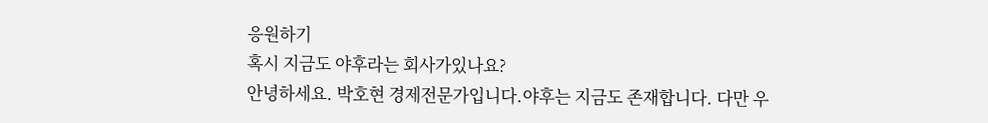응원하기
혹시 지금도 야후라는 회사가있나요?
안녕하세요. 박호현 경제전문가입니다.야후는 지금도 존재합니다. 다만 우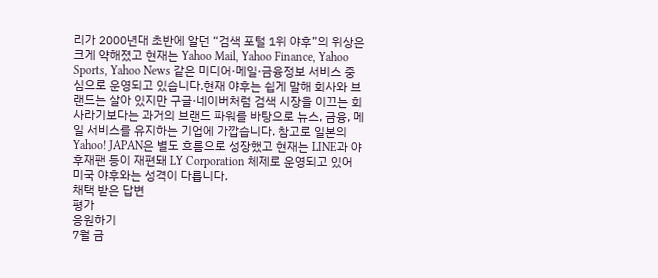리가 2000년대 초반에 알던 “검색 포털 1위 야후”의 위상은 크게 약해졌고 현재는 Yahoo Mail, Yahoo Finance, Yahoo Sports, Yahoo News 같은 미디어·메일·금융정보 서비스 중심으로 운영되고 있습니다.현재 야후는 쉽게 말해 회사와 브랜드는 살아 있지만 구글·네이버처럼 검색 시장을 이끄는 회사라기보다는 과거의 브랜드 파워를 바탕으로 뉴스, 금융, 메일 서비스를 유지하는 기업에 가깝습니다. 참고로 일본의 Yahoo! JAPAN은 별도 흐름으로 성장했고 현재는 LINE과 야후재팬 등이 재편돼 LY Corporation 체제로 운영되고 있어 미국 야후와는 성격이 다릅니다.
채택 받은 답변
평가
응원하기
7월 금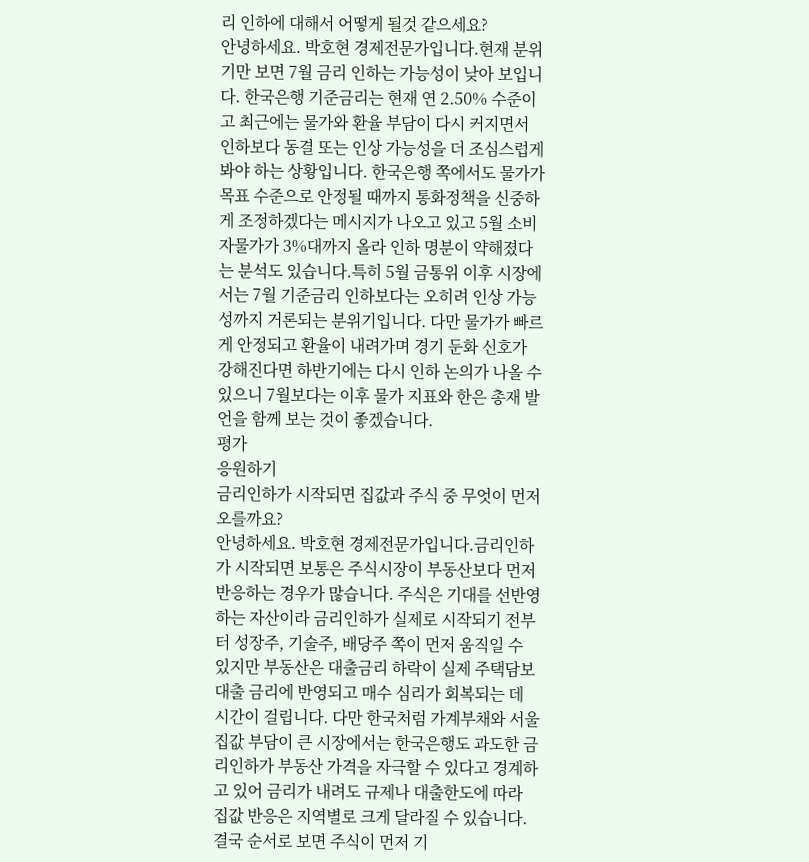리 인하에 대해서 어떻게 될것 같으세요?
안녕하세요. 박호현 경제전문가입니다.현재 분위기만 보면 7월 금리 인하는 가능성이 낮아 보입니다. 한국은행 기준금리는 현재 연 2.50% 수준이고 최근에는 물가와 환율 부담이 다시 커지면서 인하보다 동결 또는 인상 가능성을 더 조심스럽게 봐야 하는 상황입니다. 한국은행 쪽에서도 물가가 목표 수준으로 안정될 때까지 통화정책을 신중하게 조정하겠다는 메시지가 나오고 있고 5월 소비자물가가 3%대까지 올라 인하 명분이 약해졌다는 분석도 있습니다.특히 5월 금통위 이후 시장에서는 7월 기준금리 인하보다는 오히려 인상 가능성까지 거론되는 분위기입니다. 다만 물가가 빠르게 안정되고 환율이 내려가며 경기 둔화 신호가 강해진다면 하반기에는 다시 인하 논의가 나올 수 있으니 7월보다는 이후 물가 지표와 한은 총재 발언을 함께 보는 것이 좋겠습니다.
평가
응원하기
금리인하가 시작되면 집값과 주식 중 무엇이 먼저 오를까요?
안녕하세요. 박호현 경제전문가입니다.금리인하가 시작되면 보통은 주식시장이 부동산보다 먼저 반응하는 경우가 많습니다. 주식은 기대를 선반영하는 자산이라 금리인하가 실제로 시작되기 전부터 성장주, 기술주, 배당주 쪽이 먼저 움직일 수 있지만 부동산은 대출금리 하락이 실제 주택담보대출 금리에 반영되고 매수 심리가 회복되는 데 시간이 걸립니다. 다만 한국처럼 가계부채와 서울 집값 부담이 큰 시장에서는 한국은행도 과도한 금리인하가 부동산 가격을 자극할 수 있다고 경계하고 있어 금리가 내려도 규제나 대출한도에 따라 집값 반응은 지역별로 크게 달라질 수 있습니다.결국 순서로 보면 주식이 먼저 기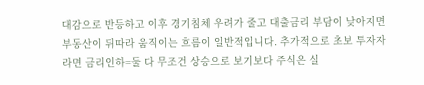대감으로 반등하고 이후 경기침체 우려가 줄고 대출금리 부담이 낮아지면 부동산이 뒤따라 움직이는 흐름이 일반적입니다. 추가적으로 초보 투자자라면 금리인하=둘 다 무조건 상승으로 보기보다 주식은 실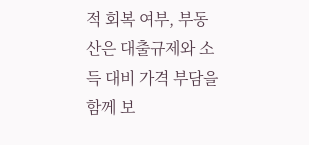적 회복 여부, 부동산은 대출규제와 소득 대비 가격 부담을 함께 보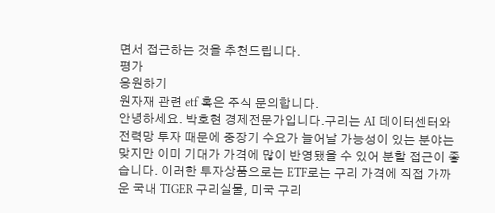면서 접근하는 것을 추천드립니다.
평가
응원하기
원자재 관련 etf 혹은 주식 문의합니다.
안녕하세요. 박호현 경제전문가입니다.구리는 AI 데이터센터와 전력망 투자 때문에 중장기 수요가 늘어날 가능성이 있는 분야는 맞지만 이미 기대가 가격에 많이 반영됐을 수 있어 분할 접근이 좋습니다. 이러한 투자상품으로는 ETF로는 구리 가격에 직접 가까운 국내 TIGER 구리실물, 미국 구리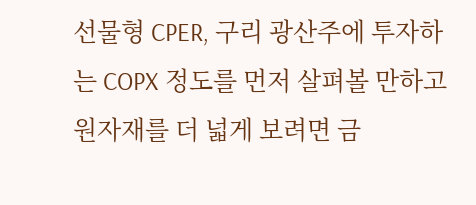선물형 CPER, 구리 광산주에 투자하는 COPX 정도를 먼저 살펴볼 만하고 원자재를 더 넓게 보려면 금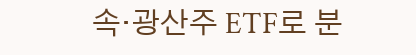속·광산주 ETF로 분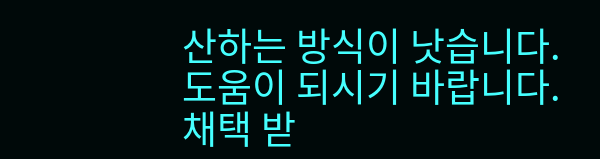산하는 방식이 낫습니다. 도움이 되시기 바랍니다.
채택 받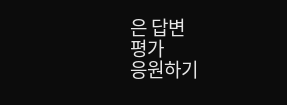은 답변
평가
응원하기